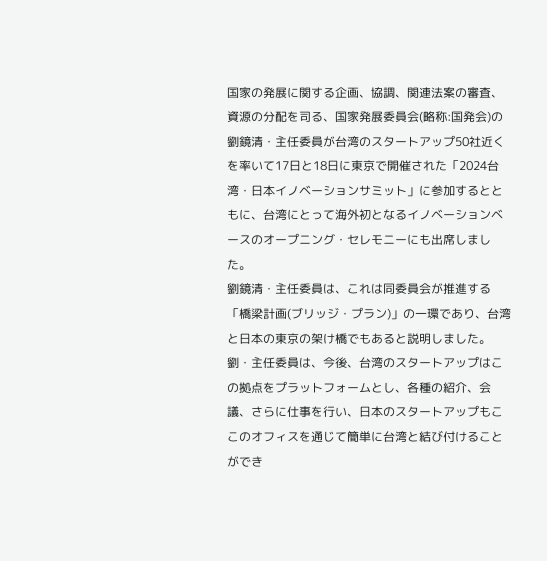国家の発展に関する企画、協調、関連法案の審査、資源の分配を司る、国家発展委員会(略称:国発会)の劉鏡清・主任委員が台湾のスタートアップ50社近くを率いて17日と18日に東京で開催された「2024台湾・日本イノベーションサミット」に参加するとともに、台湾にとって海外初となるイノベーションベースのオープニング・セレモニーにも出席しました。
劉鏡清・主任委員は、これは同委員会が推進する「橋梁計画(ブリッジ・プラン)」の一環であり、台湾と日本の東京の架け橋でもあると説明しました。
劉・主任委員は、今後、台湾のスタートアップはこの拠点をプラットフォームとし、各種の紹介、会議、さらに仕事を行い、日本のスタートアップもここのオフィスを通じて簡単に台湾と結び付けることができ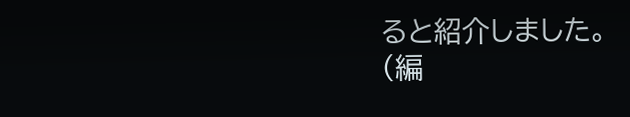ると紹介しました。
(編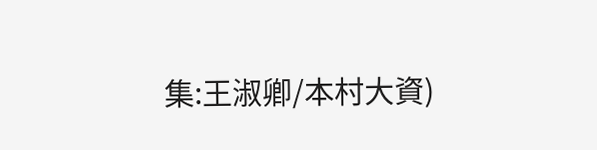集:王淑卿/本村大資)